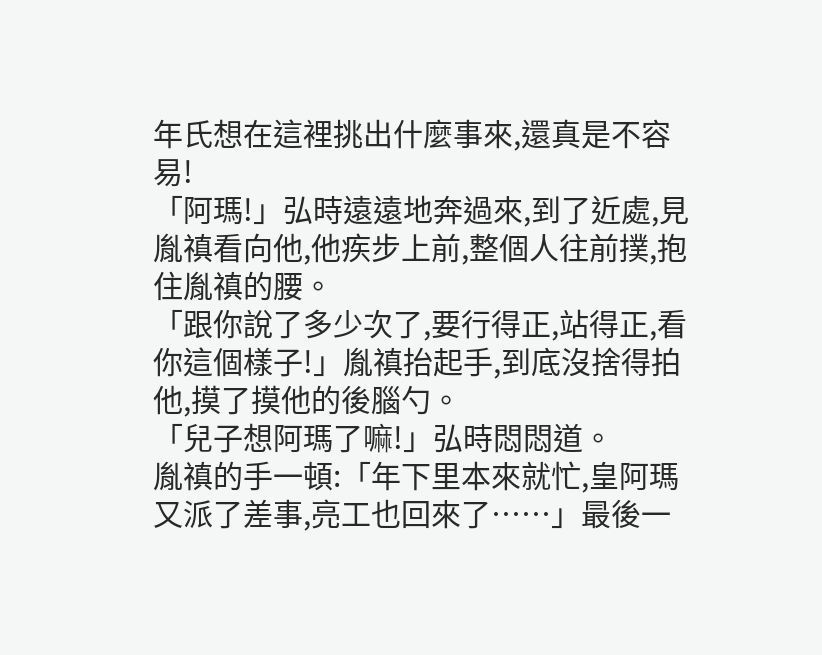年氏想在這裡挑出什麼事來,還真是不容易!
「阿瑪!」弘時遠遠地奔過來,到了近處,見胤禛看向他,他疾步上前,整個人往前撲,抱住胤禛的腰。
「跟你說了多少次了,要行得正,站得正,看你這個樣子!」胤禛抬起手,到底沒捨得拍他,摸了摸他的後腦勺。
「兒子想阿瑪了嘛!」弘時悶悶道。
胤禛的手一頓:「年下里本來就忙,皇阿瑪又派了差事,亮工也回來了……」最後一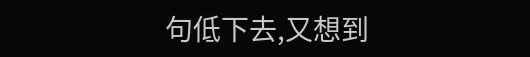句低下去,又想到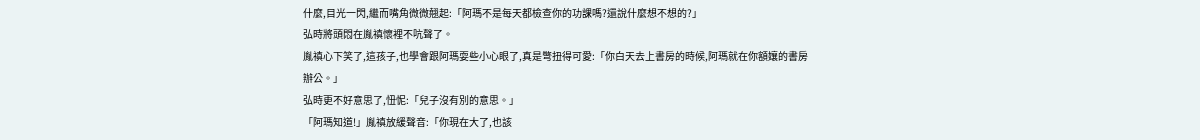什麼,目光一閃,繼而嘴角微微翹起:「阿瑪不是每天都檢查你的功課嗎?還說什麼想不想的?」
弘時將頭悶在胤禛懷裡不吭聲了。
胤禛心下笑了,這孩子,也學會跟阿瑪耍些小心眼了,真是彆扭得可愛:「你白天去上書房的時候,阿瑪就在你額孃的書房辦公。」
弘時更不好意思了,忸怩:「兒子沒有別的意思。」
「阿瑪知道!」胤禛放緩聲音:「你現在大了,也該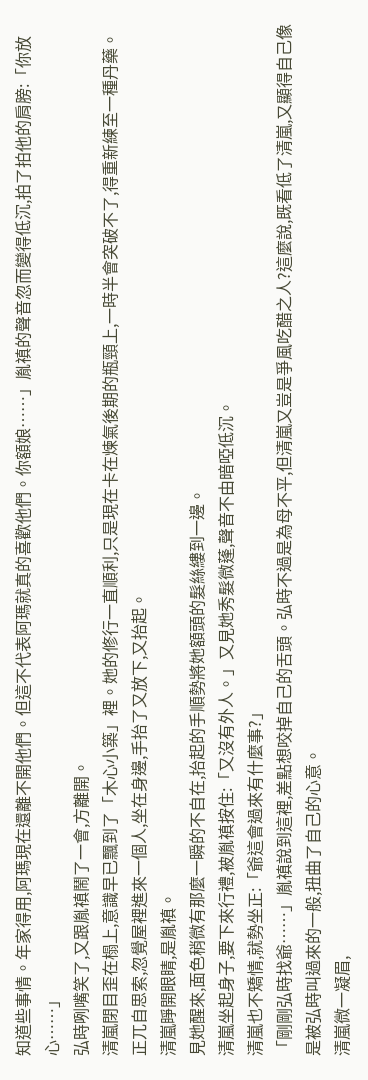知道些事情。年家得用,阿瑪現在還離不開他們。但這不代表阿瑪就真的喜歡他們。你額娘……」胤禛的聲音忽而變得低沉,拍了拍他的肩膀:「你放心……」
弘時咧嘴笑了,又跟胤禛鬧了一會,方離開。
清嵐閉目歪在榻上,意識早已飄到了「木心小築」裡。她的修行一直順利,只是現在卡在煉氣後期的瓶頸上,一時半會突破不了,得重新練至一種丹藥。
正兀自思索,忽覺屋裡進來一個人,坐在身邊,手抬了又放下,又抬起。
清嵐睜開眼睛,是胤禛。
見她醒來,面色稍微有那麼一瞬的不自在,抬起的手順勢將她額頭的髮絲縷到一邊。
清嵐坐起身子,要下來行禮,被胤禛按住:「又沒有外人。」又見她秀髮微蓬,聲音不由暗啞低沉。
清嵐也不矯情,就勢坐正:「爺這會過來有什麼事?」
「剛剛弘時找爺……」胤禛說到這裡,差點想咬掉自己的舌頭。弘時不過是為母不平,但清嵐又豈是爭風吃醋之人?這麼說,既看低了清嵐,又顯得自己像是被弘時叫過來的一般,扭曲了自己的心意。
清嵐微一凝眉,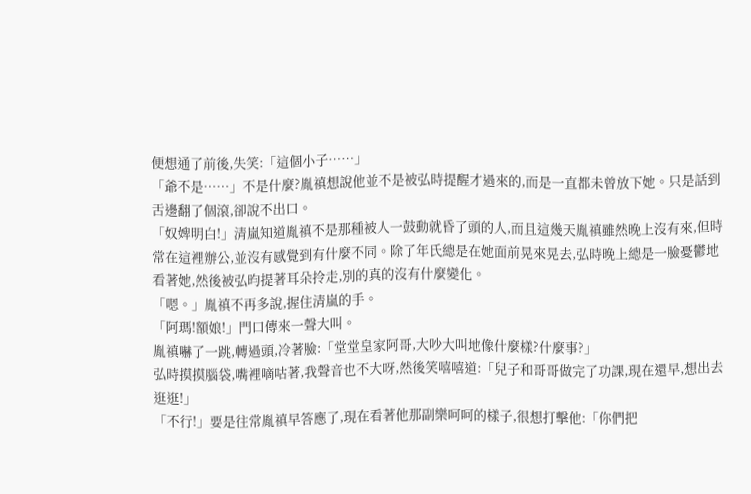便想通了前後,失笑:「這個小子……」
「爺不是……」不是什麼?胤禛想說他並不是被弘時提醒才過來的,而是一直都未曾放下她。只是話到舌邊翻了個滾,卻說不出口。
「奴婢明白!」清嵐知道胤禛不是那種被人一鼓動就昏了頭的人,而且這幾天胤禛雖然晚上沒有來,但時常在這裡辦公,並沒有感覺到有什麼不同。除了年氏總是在她面前晃來晃去,弘時晚上總是一臉憂鬱地看著她,然後被弘昀提著耳朵拎走,別的真的沒有什麼變化。
「嗯。」胤禛不再多說,握住清嵐的手。
「阿瑪!額娘!」門口傳來一聲大叫。
胤禛嚇了一跳,轉過頭,冷著臉:「堂堂皇家阿哥,大吵大叫地像什麼樣?什麼事?」
弘時摸摸腦袋,嘴裡嘀咕著,我聲音也不大呀,然後笑嘻嘻道:「兒子和哥哥做完了功課,現在還早,想出去逛逛!」
「不行!」要是往常胤禛早答應了,現在看著他那副樂呵呵的樣子,很想打擊他:「你們把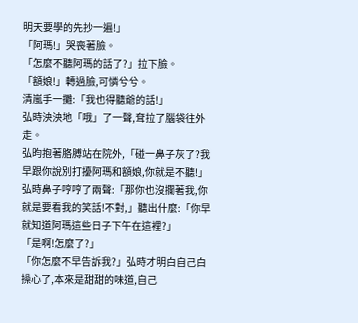明天要學的先抄一遍!」
「阿瑪!」哭喪著臉。
「怎麼不聽阿瑪的話了?」拉下臉。
「額娘!」轉過臉,可憐兮兮。
清嵐手一攤:「我也得聽爺的話!」
弘時泱泱地「哦」了一聲,耷拉了腦袋往外走。
弘昀抱著胳膊站在院外,「碰一鼻子灰了?我早跟你說別打擾阿瑪和額娘,你就是不聽!」
弘時鼻子哼哼了兩聲:「那你也沒攔著我,你就是要看我的笑話!不對,」聽出什麼:「你早就知道阿瑪這些日子下午在這裡?」
「是啊!怎麼了?」
「你怎麼不早告訴我?」弘時才明白自己白操心了,本來是甜甜的味道,自己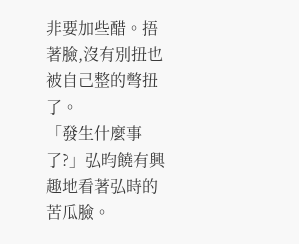非要加些醋。捂著臉,沒有別扭也被自己整的彆扭了。
「發生什麼事了?」弘昀饒有興趣地看著弘時的苦瓜臉。